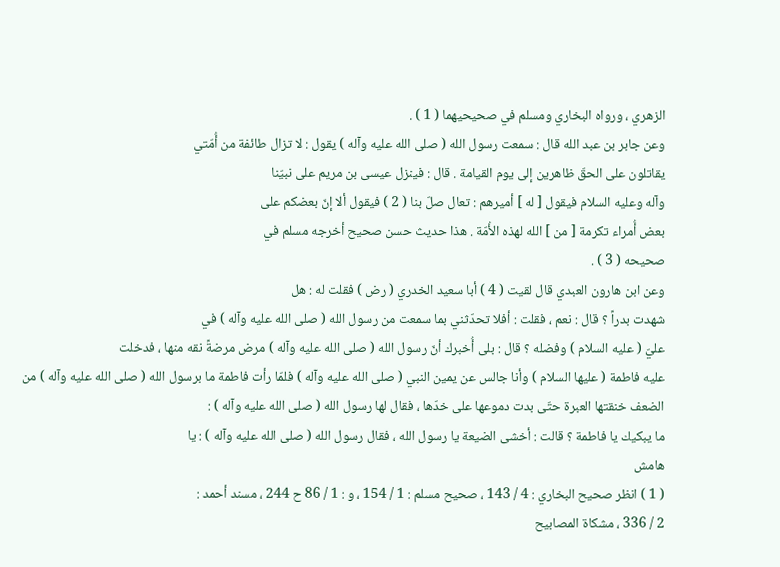الزهري ، ورواه البخاري ومسلم في صحيحيهما ( 1 ) .
وعن جابر بن عبد الله قال : سمعت رسول الله ( صلى الله عليه وآله ) يقول : لا تزال طائفة من أُمّتي
يقاتلون على الحقّ ظاهرين إلى يوم القيامة . قال : فينزل عيسى بن مريم على نبيّنا
وآله وعليه السلام فيقول [ له ] أميرهم : تعال صلّ بنا ( 2 ) فيقول ألا إنّ بعضكم على
بعض أُمراء تكرمة [ من ] الله لهذه الأُمّة . هذا حديث حسن صحيح أخرجه مسلم في
صحيحه ( 3 ) .
وعن ابن هارون العبدي قال لقيت ( 4 ) أبا سعيد الخدري ( رض ) فقلت له : هل
شهدت بدراً ؟ قال : نعم ، فقلت : أفلا تحدّثني بما سمعت من رسول الله ( صلى الله عليه وآله ) في
عليّ ( عليه السلام ) وفضله ؟ قال : بلى أُخبرك أنّ رسول الله ( صلى الله عليه وآله ) مرض مرضةً نقه منها ، فدخلت
عليه فاطمة ( عليها السلام ) وأنا جالس عن يمين النبي ( صلى الله عليه وآله ) فلمّا رأت فاطمة ما برسول الله ( صلى الله عليه وآله ) من
الضعف خنقتها العبرة حتّى بدت دموعها على خدّها ، فقال لها رسول الله ( صلى الله عليه وآله ) :
ما يبكيك يا فاطمة ؟ قالت : أخشى الضيعة يا رسول الله ، فقال رسول الله ( صلى الله عليه وآله ) : يا
هامش
( 1 ) انظر صحيح البخاري : 4 / 143 ، صحيح مسلم : 1 / 154 ، و : 1 / 86 ح 244 ، مسند أحمد :
2 / 336 ، مشكاة المصابيح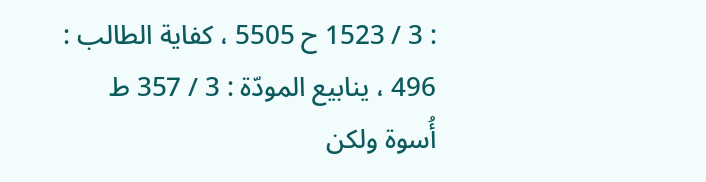: 3 / 1523 ح 5505 ، كفاية الطالب : 496 ، ينابيع المودّة : 3 / 357 ط
أُسوة ولكن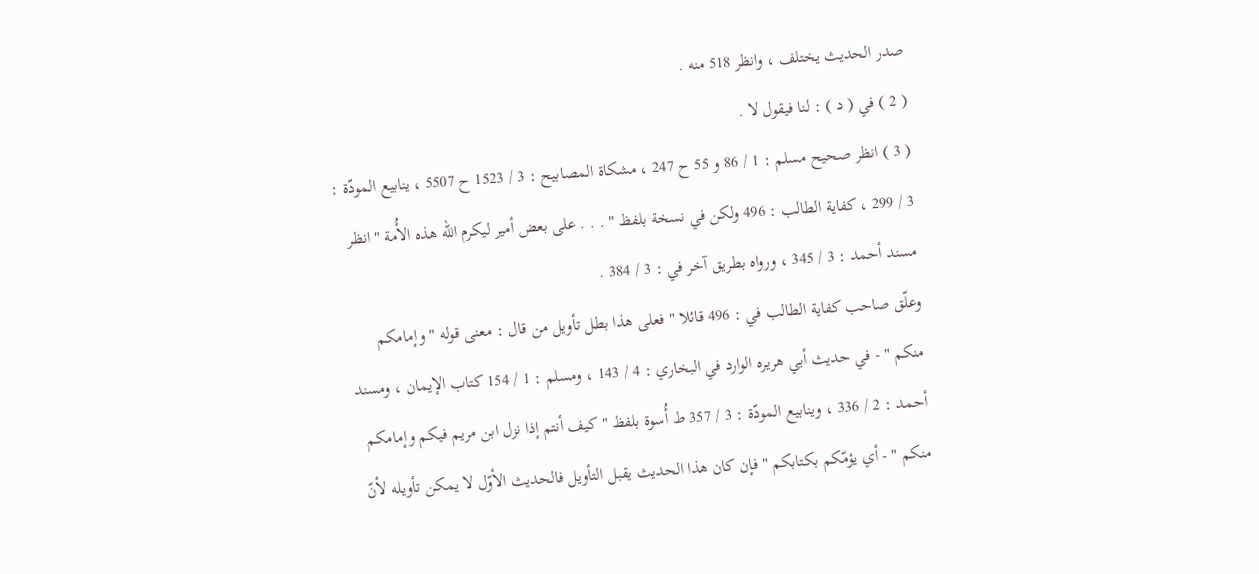صدر الحديث يختلف ، وانظر 518 منه .
( 2 ) في ( د ) : لنا فيقول لا .
( 3 ) انظر صحيح مسلم : 1 / 86 و 55 ح 247 ، مشكاة المصابيح : 3 / 1523 ح 5507 ، ينابيع المودّة :
3 / 299 ، كفاية الطالب : 496 ولكن في نسخة بلفظ " . . . على بعض أمير ليكرم الله هذه الأُمة " انظر
مسند أحمد : 3 / 345 ، ورواه بطريق آخر في : 3 / 384 .
وعلّق صاحب كفاية الطالب في : 496 قائلا " فعلى هذا بطل تأويل من قال : معنى قوله " وإمامكم
منكم " - في حديث أبي هريره الوارد في البخاري : 4 / 143 ، ومسلم : 1 / 154 كتاب الإيمان ، ومسند
أحمد : 2 / 336 ، وينابيع المودّة : 3 / 357 ط أُسوة بلفظ " كيف أنتم إذا نزل ابن مريم فيكم وإمامكم
منكم " - أي يؤمّكم بكتابكم " فإن كان هذا الحديث يقبل التأويل فالحديث الأوّل لا يمكن تأويله لأنّ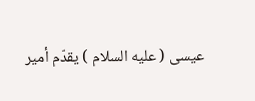عيسى ( عليه السلام ) يقدّم أمير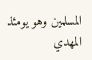المسلمين وهو يومئذ المهدي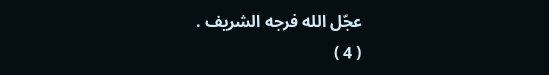عجّل الله فرجه الشريف .
( 4 )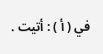في ( أ ) : أتيت .